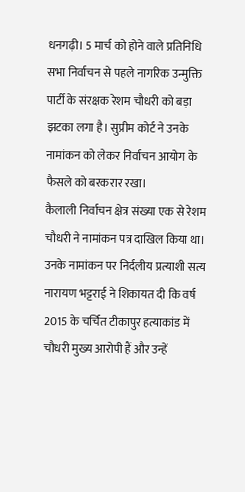धनगढ़ी। 5 मार्च को होने वाले प्रतिनिधि सभा निर्वाचन से पहले नागरिक उन्मुक्ति पार्टी के संरक्षक रेशम चौधरी को बड़ा झटका लगा है। सुप्रीम कोर्ट ने उनके नामांकन को लेकर निर्वाचन आयोग के फैसले को बरकरार रखा।
कैलाली निर्वाचन क्षेत्र संख्या एक से रेशम चौधरी ने नामांकन पत्र दाखिल किया था। उनके नामांकन पर निर्दलीय प्रत्याशी सत्य नारायण भट्टराई ने शिकायत दी कि वर्ष 2015 के चर्चित टीकापुर हत्याकांड में चौधरी मुख्य आरोपी हैं और उन्हें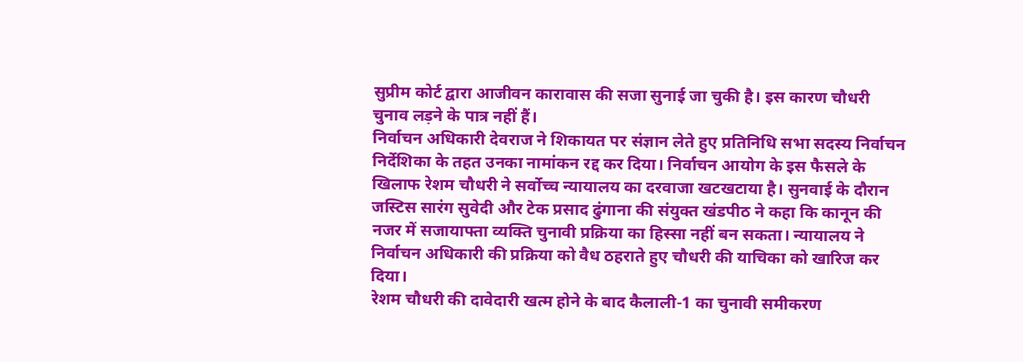सुप्रीम कोर्ट द्वारा आजीवन कारावास की सजा सुनाई जा चुकी है। इस कारण चौधरी चुनाव लड़ने के पात्र नहीं हैं।
निर्वाचन अधिकारी देवराज ने शिकायत पर संज्ञान लेते हुए प्रतिनिधि सभा सदस्य निर्वाचन निर्देशिका के तहत उनका नामांकन रद्द कर दिया। निर्वाचन आयोग के इस फैसले के खिलाफ रेशम चौधरी ने सर्वोच्च न्यायालय का दरवाजा खटखटाया है। सुनवाई के दौरान जस्टिस सारंग सुवेदी और टेक प्रसाद ढुंगाना की संयुक्त खंडपीठ ने कहा कि कानून की नजर में सजायाफ्ता व्यक्ति चुनावी प्रक्रिया का हिस्सा नहीं बन सकता। न्यायालय ने निर्वाचन अधिकारी की प्रक्रिया को वैध ठहराते हुए चौधरी की याचिका को खारिज कर दिया।
रेशम चौधरी की दावेदारी खत्म होने के बाद कैलाली-1 का चुनावी समीकरण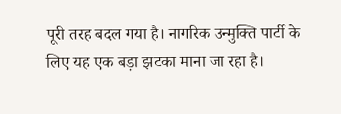पूरी तरह बदल गया है। नागरिक उन्मुक्ति पार्टी के लिए यह एक बड़ा झटका माना जा रहा है।